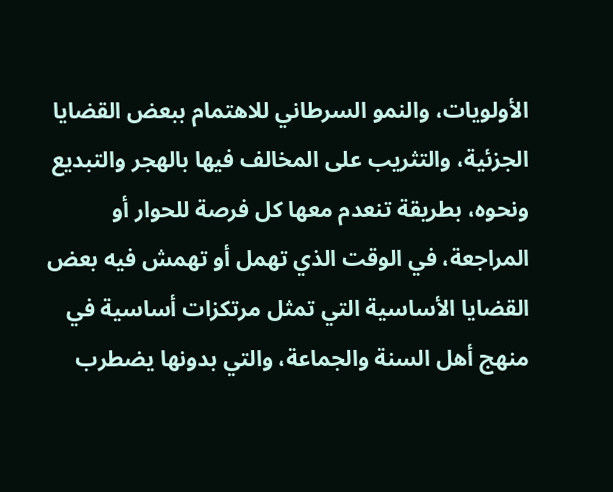الأولويات، والنمو السرطاني للاهتمام ببعض القضايا الجزئية، والتثريب على المخالف فيها بالهجر والتبديع ونحوه، بطريقة تنعدم معها كل فرصة للحوار أو المراجعة، في الوقت الذي تهمل أو تهمش فيه بعض القضايا الأساسية التي تمثل مرتكزات أساسية في منهج أهل السنة والجماعة، والتي بدونها يضطرب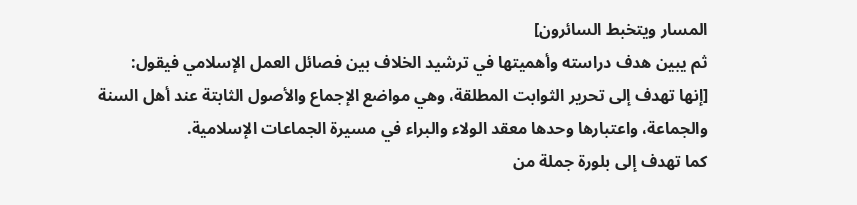المسار ويتخبط السائرون]
ثم يبين هدف دراسته وأهميتها في ترشيد الخلاف بين فصائل العمل الإسلامي فيقول:
[إنها تهدف إلى تحرير الثوابت المطلقة، وهي مواضع الإجماع والأصول الثابتة عند أهل السنة والجماعة، واعتبارها وحدها معقد الولاء والبراء في مسيرة الجماعات الإسلامية.
كما تهدف إلى بلورة جملة من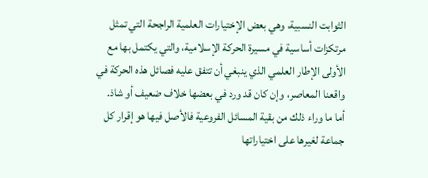الثوابت النسبية، وهي بعض الإختيارات العلمية الراجحة التي تمثل مرتكزات أساسية في مسيرة الحركة الإسلامية، والتي يكتمل بها مع الأولى الإطار العلمي الذي ينبغي أن تتفق عليه فصائل هذه الحركة في واقعنا المعاصر، وإن كان قد ورد في بعضها خلاف ضعيف أو شاذ.
أما ما وراء ذلك من بقية المسائل الفروعية فالأصل فيها هو إقرار كل جماعة لغيرها على اختياراتها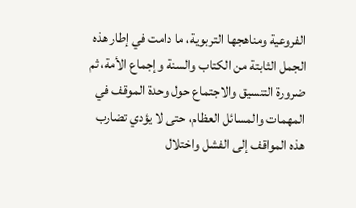الفروعية ومناهجها التربوية، ما دامت في إطار هذه الجمل الثابتة من الكتاب والسنة وإجماع الأمة، ثم ضرورة التنسيق والاجتماع حول وحدة الموقف في المهمات والمسائل العظام، حتى لا يؤدي تضارب هذه المواقف إلى الفشل واختلال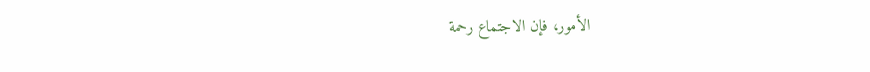الأمور، فإن الاجتماع رحمة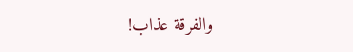والفرقة عذاب!